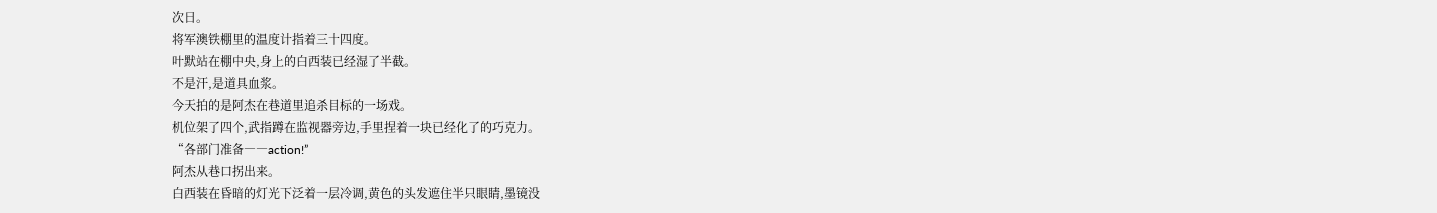次日。
将军澳铁棚里的温度计指着三十四度。
叶默站在棚中央,身上的白西装已经湿了半截。
不是汗,是道具血浆。
今天拍的是阿杰在巷道里追杀目标的一场戏。
机位架了四个,武指蹲在监视器旁边,手里捏着一块已经化了的巧克力。
“各部门准备――action!”
阿杰从巷口拐出来。
白西装在昏暗的灯光下泛着一层冷调,黄色的头发遮住半只眼睛,墨镜没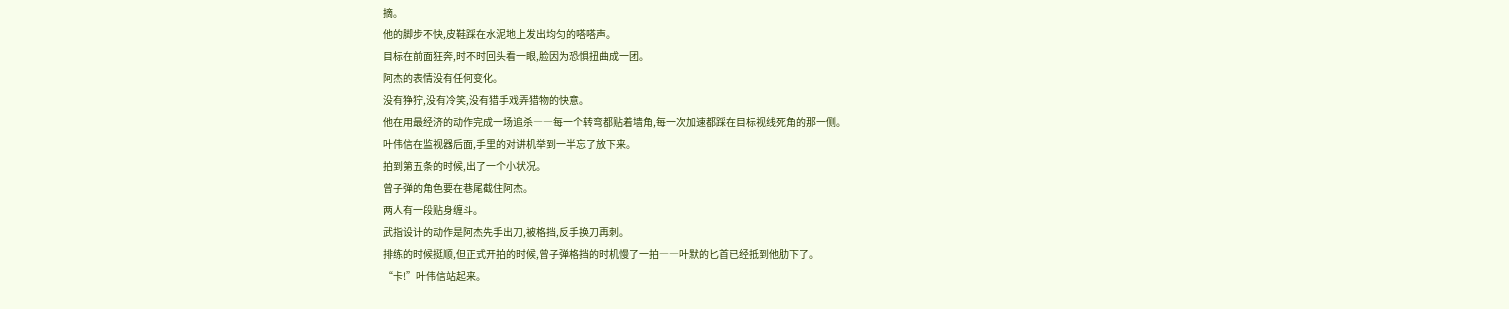摘。
他的脚步不快,皮鞋踩在水泥地上发出均匀的嗒嗒声。
目标在前面狂奔,时不时回头看一眼,脸因为恐惧扭曲成一团。
阿杰的表情没有任何变化。
没有狰狞,没有冷笑,没有猎手戏弄猎物的快意。
他在用最经济的动作完成一场追杀――每一个转弯都贴着墙角,每一次加速都踩在目标视线死角的那一侧。
叶伟信在监视器后面,手里的对讲机举到一半忘了放下来。
拍到第五条的时候,出了一个小状况。
曾子弹的角色要在巷尾截住阿杰。
两人有一段贴身缠斗。
武指设计的动作是阿杰先手出刀,被格挡,反手换刀再刺。
排练的时候挺顺,但正式开拍的时候,曾子弹格挡的时机慢了一拍――叶默的匕首已经抵到他肋下了。
“卡!”叶伟信站起来。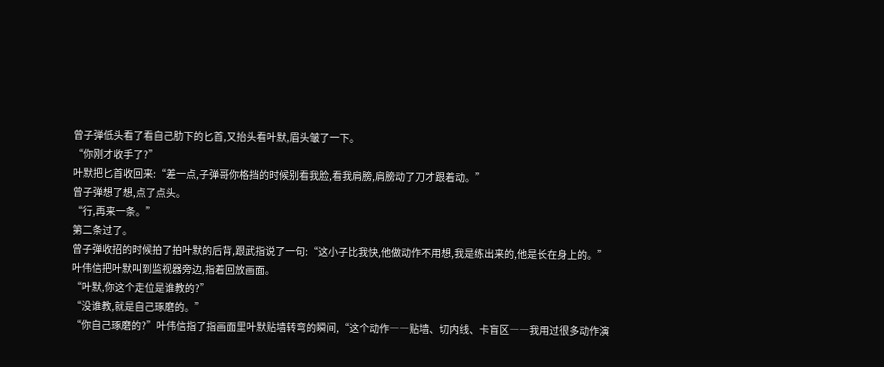曾子弹低头看了看自己肋下的匕首,又抬头看叶默,眉头皱了一下。
“你刚才收手了?”
叶默把匕首收回来:“差一点,子弹哥你格挡的时候别看我脸,看我肩膀,肩膀动了刀才跟着动。”
曾子弹想了想,点了点头。
“行,再来一条。”
第二条过了。
曾子弹收招的时候拍了拍叶默的后背,跟武指说了一句:“这小子比我快,他做动作不用想,我是练出来的,他是长在身上的。”
叶伟信把叶默叫到监视器旁边,指着回放画面。
“叶默,你这个走位是谁教的?”
“没谁教,就是自己琢磨的。”
“你自己琢磨的?”叶伟信指了指画面里叶默贴墙转弯的瞬间,“这个动作――贴墙、切内线、卡盲区――我用过很多动作演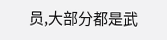员,大部分都是武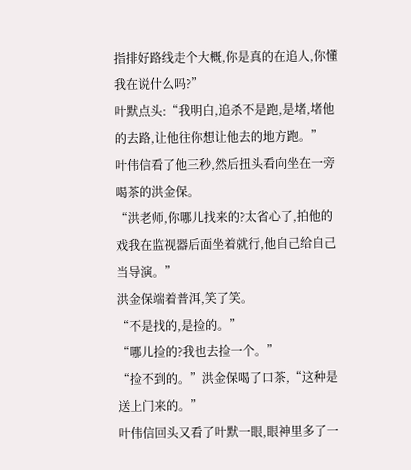指排好路线走个大概,你是真的在追人,你懂我在说什么吗?”
叶默点头:“我明白,追杀不是跑,是堵,堵他的去路,让他往你想让他去的地方跑。”
叶伟信看了他三秒,然后扭头看向坐在一旁喝茶的洪金保。
“洪老师,你哪儿找来的?太省心了,拍他的戏我在监视器后面坐着就行,他自己给自己当导演。”
洪金保端着普洱,笑了笑。
“不是找的,是捡的。”
“哪儿捡的?我也去捡一个。”
“捡不到的。”洪金保喝了口茶,“这种是送上门来的。”
叶伟信回头又看了叶默一眼,眼神里多了一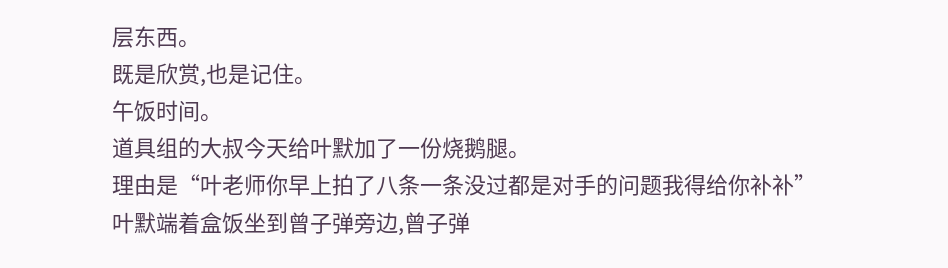层东西。
既是欣赏,也是记住。
午饭时间。
道具组的大叔今天给叶默加了一份烧鹅腿。
理由是“叶老师你早上拍了八条一条没过都是对手的问题我得给你补补”
叶默端着盒饭坐到曾子弹旁边,曾子弹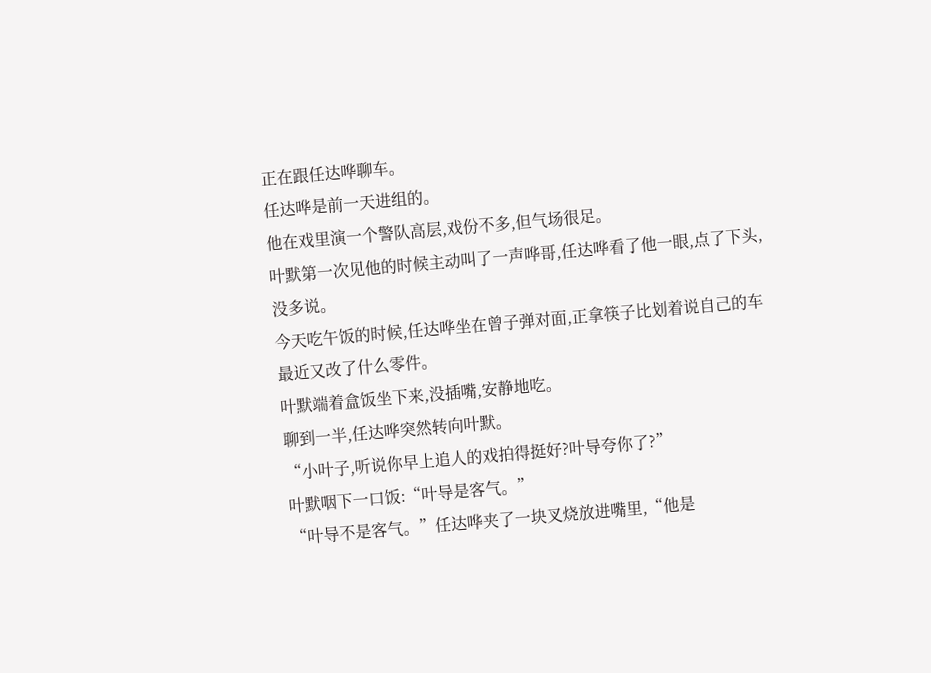正在跟任达哗聊车。
任达哗是前一天进组的。
他在戏里演一个警队高层,戏份不多,但气场很足。
叶默第一次见他的时候主动叫了一声哗哥,任达哗看了他一眼,点了下头,没多说。
今天吃午饭的时候,任达哗坐在曾子弹对面,正拿筷子比划着说自己的车最近又改了什么零件。
叶默端着盒饭坐下来,没插嘴,安静地吃。
聊到一半,任达哗突然转向叶默。
“小叶子,听说你早上追人的戏拍得挺好?叶导夸你了?”
叶默咽下一口饭:“叶导是客气。”
“叶导不是客气。”任达哗夹了一块叉烧放进嘴里,“他是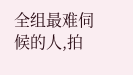全组最难伺候的人,拍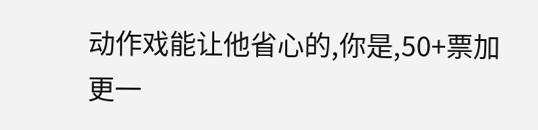动作戏能让他省心的,你是,50+票加更一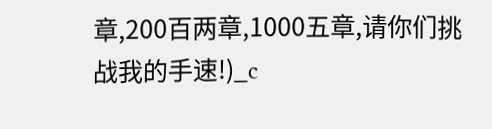章,200百两章,1000五章,请你们挑战我的手速!)_c